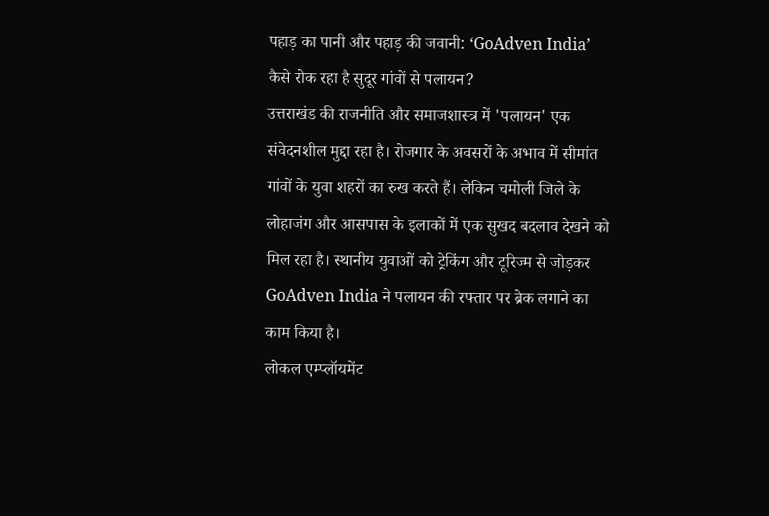पहाड़ का पानी और पहाड़ की जवानी: ‘GoAdven India’ कैसे रोक रहा है सुदूर गांवों से पलायन?
उत्तराखंड की राजनीति और समाजशास्त्र में 'पलायन' एक संवेदनशील मुद्दा रहा है। रोजगार के अवसरों के अभाव में सीमांत गांवों के युवा शहरों का रुख करते हैं। लेकिन चमोली जिले के लोहाजंग और आसपास के इलाकों में एक सुखद बदलाव देखने को मिल रहा है। स्थानीय युवाओं को ट्रेकिंग और टूरिज्म से जोड़कर GoAdven India ने पलायन की रफ्तार पर ब्रेक लगाने का काम किया है।
लोकल एम्प्लॉयमेंट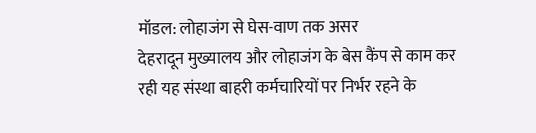मॉडल: लोहाजंग से घेस-वाण तक असर
देहरादून मुख्यालय और लोहाजंग के बेस कैंप से काम कर रही यह संस्था बाहरी कर्मचारियों पर निर्भर रहने के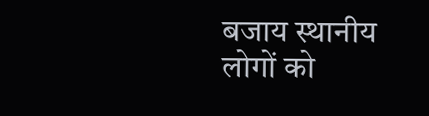बजाय स्थानीय लोगों को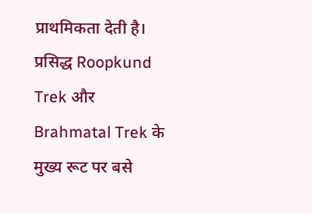प्राथमिकता देती है। प्रसिद्ध Roopkund Trek और Brahmatal Trek के मुख्य रूट पर बसे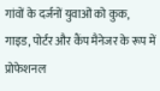गांवों के दर्जनों युवाओं को कुक, गाइड, पोर्टर और कैंप मैनेजर के रूप में प्रोफेशनल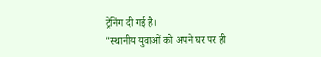ट्रेनिंग दी गई है।
"स्थानीय युवाओं को अपने घर पर ही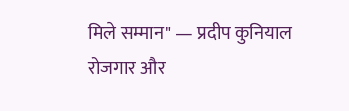मिले सम्मान" — प्रदीप कुनियाल
रोजगार और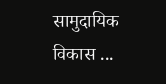सामुदायिक विकास ...